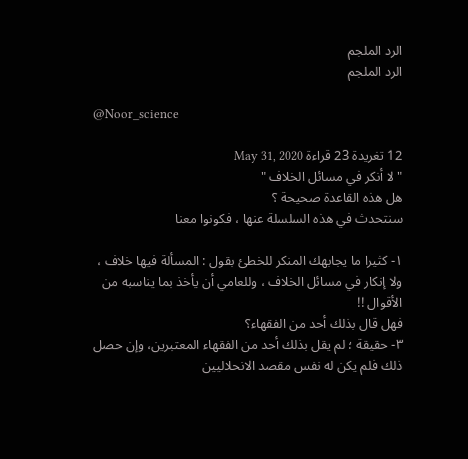الرد الملجم
الرد الملجم

@Noor_science

12 تغريدة 23 قراءة May 31, 2020
" لا أنكر في مسائل الخلاف "
هل هذه القاعدة صحيحة ؟
سنتحدث في هذه السلسلة عنها ، فكونوا معنا

١- كثيرا ما يجابهك المنكر للخطئ بقول : المسألة فيها خلاف ، ولا إنكار في مسائل الخلاف ، وللعامي أن يأخذ بما يناسبه من الأقوال !!
فهل قال بذلك أحد من الفقهاء؟
٣- حقيقة ؛ لم يقل بذلك أحد من الفقهاء المعتبرين، وإن حصل ذلك فلم يكن له نفس مقصد الانحلاليين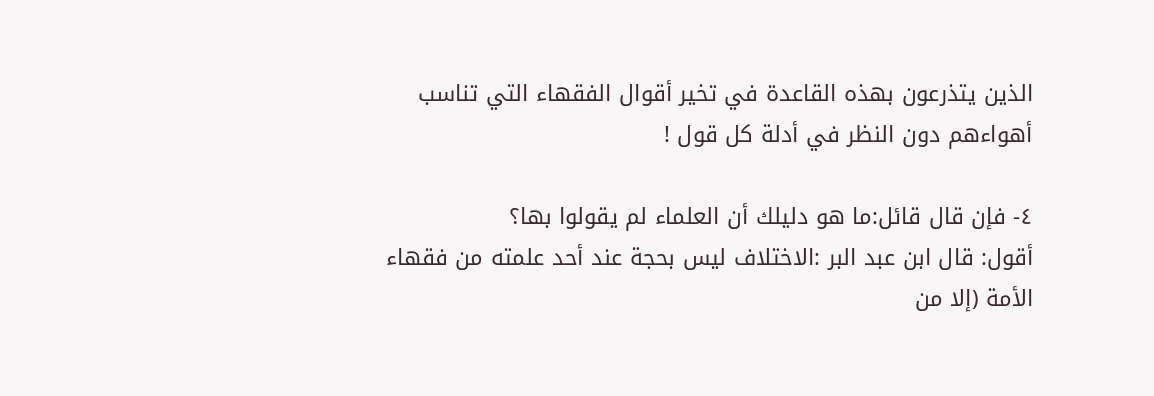الذين يتذرعون بهذه القاعدة في تخير أقوال الفقهاء التي تناسب أهواءهم دون النظر في أدلة كل قول !

٤- فإن قال قائل:ما هو دليلك أن العلماء لم يقولوا بها؟
أقول: قال ابن عبد البر :الاختلاف ليس بحجة عند أحد علمته من فقهاء الأمة (إلا من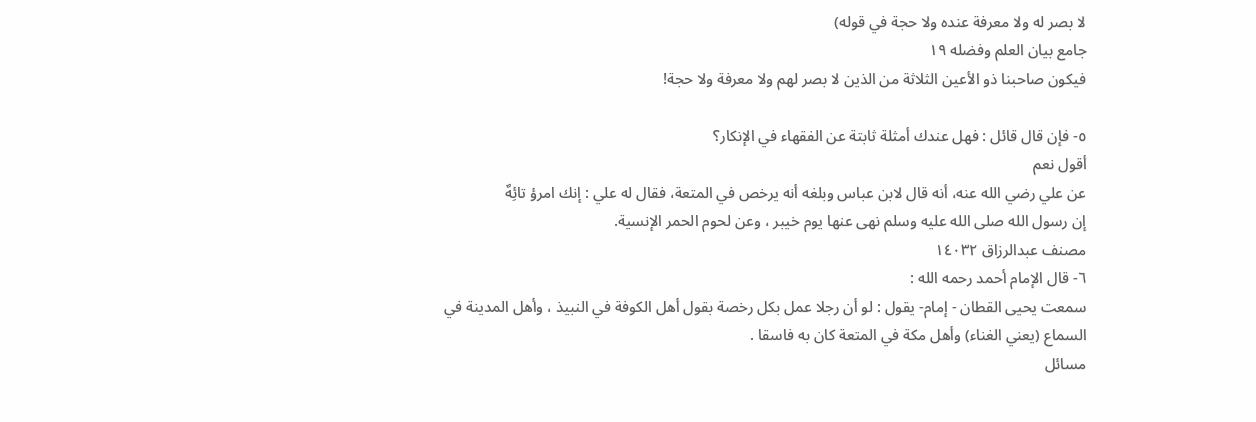لا بصر له ولا معرفة عنده ولا حجة في قوله)
جامع بيان العلم وفضله ١٩
فيكون صاحبنا ذو الأعين الثلاثة من الذين لا بصر لهم ولا معرفة ولا حجة!

٥- فإن قال قائل : فهل عندك أمثلة ثابتة عن الفقهاء في الإنكار؟
أقول نعم
عن علي رضي الله عنه، أنه قال لابن عباس وبلغه أنه يرخص في المتعة، فقال له علي : إنك امرؤ تائِهٌ
إن رسول الله صلى الله عليه وسلم نهى عنها يوم خيبر ، وعن لحوم الحمر الإنسية.
مصنف عبدالرزاق ١٤٠٣٢
٦- قال الإمام أحمد رحمه الله :
سمعت يحيى القطان - إمام- يقول : لو أن رجلا عمل بكل رخصة بقول أهل الكوفة في النبيذ ، وأهل المدينة في السماع (يعني الغناء) وأهل مكة في المتعة كان به فاسقا .
مسائل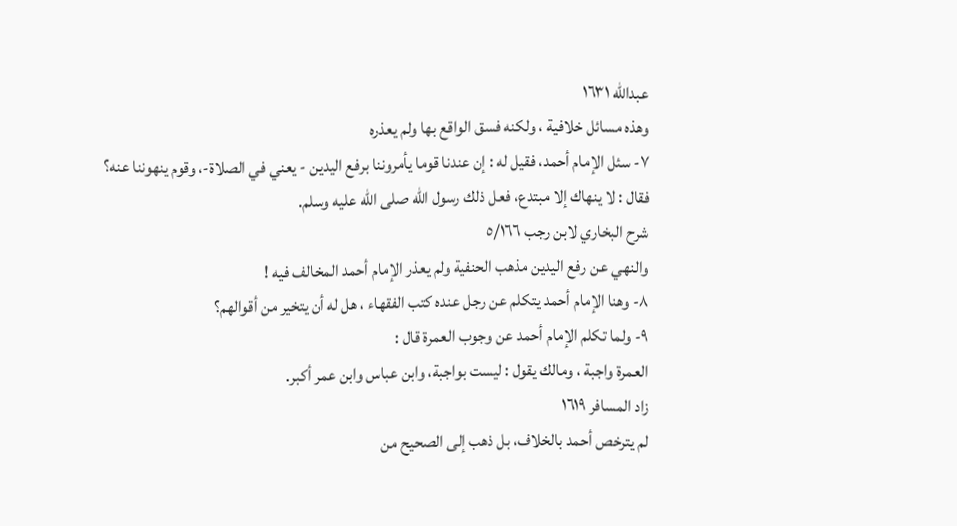عبدالله ١٦٣١
وهذه مسائل خلافية ، ولكنه فسق الواقع بها ولم يعذره
٧- سئل الإمام أحمد، فقيل له : إن عندنا قوما يأمروننا برفع اليدين - يعني في الصلاة-، وقوم ينهوننا عنه؟
فقال : لا ينهاك إلا مبتدع، فعل ذلك رسول الله صلى الله عليه وسلم.
شرح البخاري لابن رجب ٥/١٦٦
والنهي عن رفع اليدين مذهب الحنفية ولم يعذر الإمام أحمد المخالف فيه !
٨- وهنا الإمام أحمد يتكلم عن رجل عنده كتب الفقهاء ، هل له أن يتخير من أقوالهم؟
٩- ولما تكلم الإمام أحمد عن وجوب العمرة قال :
العمرة واجبة ، ومالك يقول : ليست بواجبة، وابن عباس وابن عمر أكبر.
زاد المسافر ١٦١٩
لم يترخص أحمد بالخلاف، بل ذهب إلى الصحيح من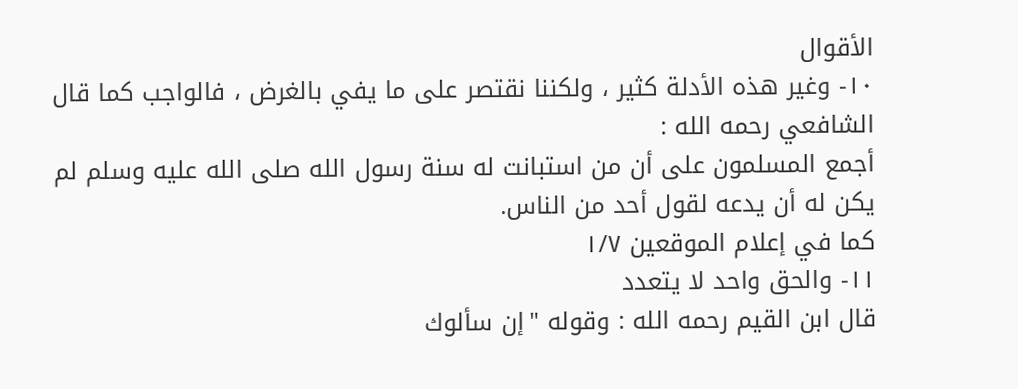الأقوال
١٠- وغير هذه الأدلة كثير ، ولكننا نقتصر على ما يفي بالغرض ، فالواجب كما قال الشافعي رحمه الله :
أجمع المسلمون على أن من استبانت له سنة رسول الله صلى الله عليه وسلم لم يكن له أن يدعه لقول أحد من الناس.
كما في إعلام الموقعين ١/٧
١١- والحق واحد لا يتعدد
قال ابن القيم رحمه الله : وقوله "إن سألوك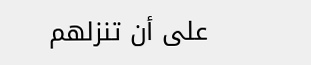على أن تنزلهم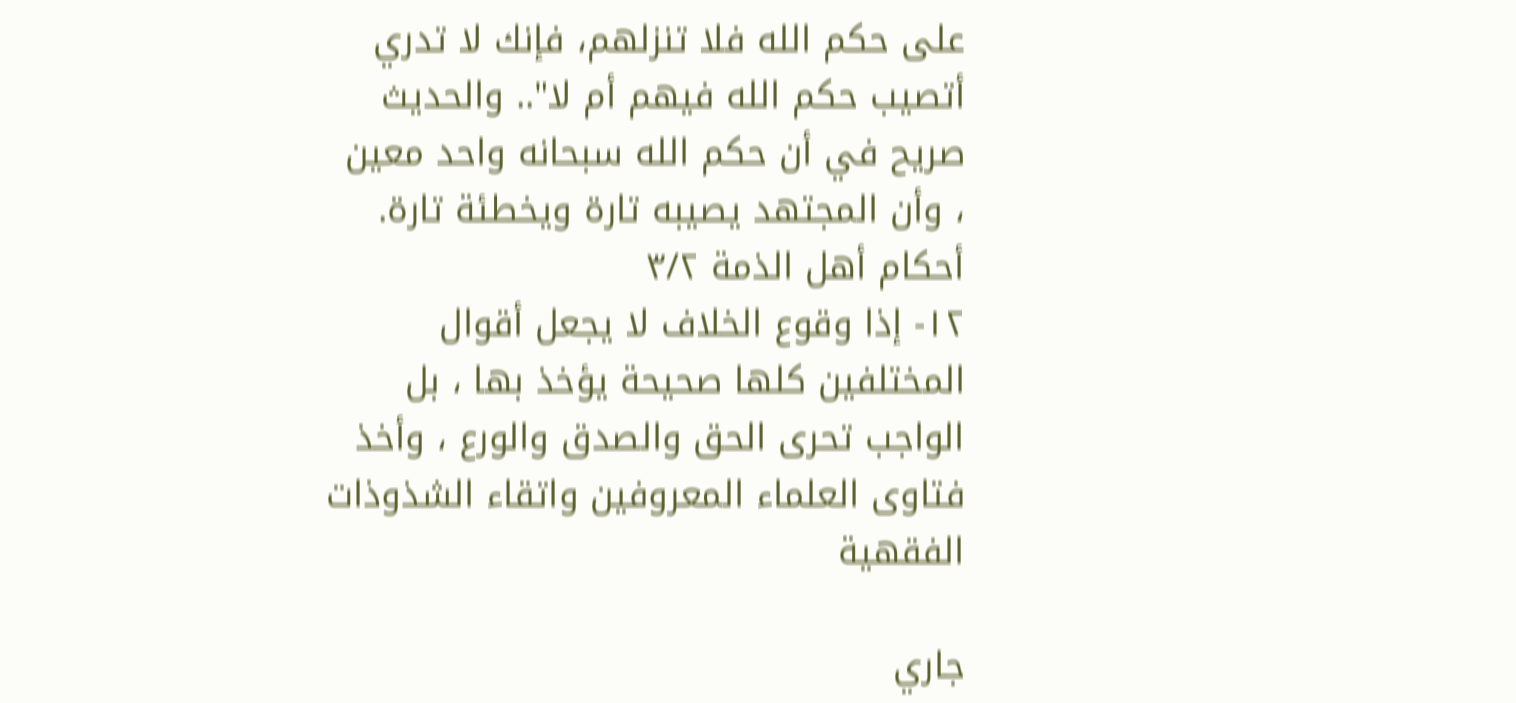على حكم الله فلا تنزلهم، فإنك لا تدري أتصيب حكم الله فيهم أم لا".. والحديث صريح في أن حكم الله سبحانه واحد معين ، وأن المجتهد يصيبه تارة ويخطئة تارة.
أحكام أهل الذمة ٣/٢
١٢- إذا وقوع الخلاف لا يجعل أقوال المختلفين كلها صحيحة يؤخذ بها ، بل الواجب تحرى الحق والصدق والورع ، وأخذ فتاوى العلماء المعروفين واتقاء الشذوذات الفقهية

جاري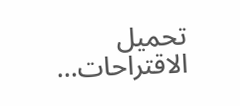تحميل الاقتراحات...